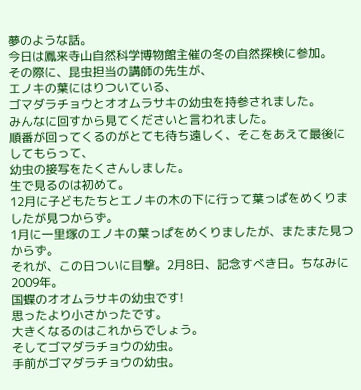夢のような話。
今日は鳳来寺山自然科学博物館主催の冬の自然探検に参加。
その際に、昆虫担当の講師の先生が、
エノキの葉にはりついている、
ゴマダラチョウとオオムラサキの幼虫を持参されました。
みんなに回すから見てくださいと言われました。
順番が回ってくるのがとても待ち遠しく、そこをあえて最後にしてもらって、
幼虫の接写をたくさんしました。
生で見るのは初めて。
12月に子どもたちとエノキの木の下に行って葉っぱをめくりましたが見つからず。
1月に一里塚のエノキの葉っぱをめくりましたが、またまた見つからず。
それが、この日ついに目撃。2月8日、記念すべき日。ちなみに2009年。
国蝶のオオムラサキの幼虫です!
思ったより小さかったです。
大きくなるのはこれからでしょう。
そしてゴマダラチョウの幼虫。
手前がゴマダラチョウの幼虫。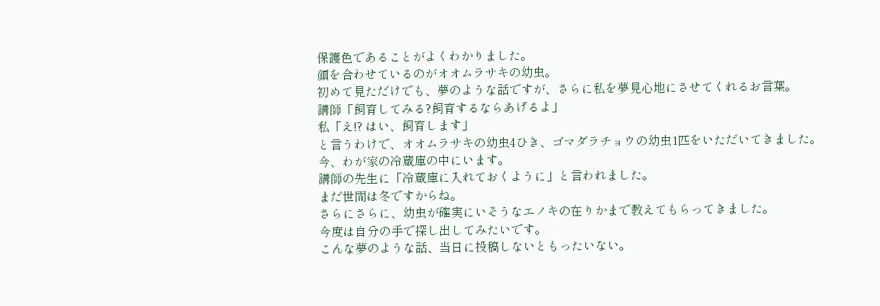保護色であることがよくわかりました。
顔を合わせているのがオオムラサキの幼虫。
初めて見ただけでも、夢のような話ですが、さらに私を夢見心地にさせてくれるお言葉。
講師「飼育してみる?飼育するならあげるよ」
私「え!? はい、飼育します」
と言うわけで、オオムラサキの幼虫4ひき、ゴマダラチョウの幼虫1匹をいただいてきました。
今、わが家の冷蔵庫の中にいます。
講師の先生に「冷蔵庫に入れておくように」と言われました。
まだ世間は冬ですからね。
さらにさらに、幼虫が確実にいそうなエノキの在りかまで教えてもらってきました。
今度は自分の手で探し出してみたいです。
こんな夢のような話、当日に投稿しないともったいない。